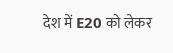देश में E20 को लेकर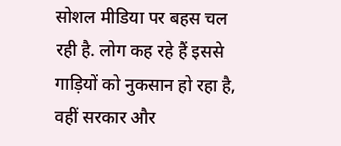सोशल मीडिया पर बहस चल रही है. लोग कह रहे हैं इससे गाड़ियों को नुकसान हो रहा है, वहीं सरकार और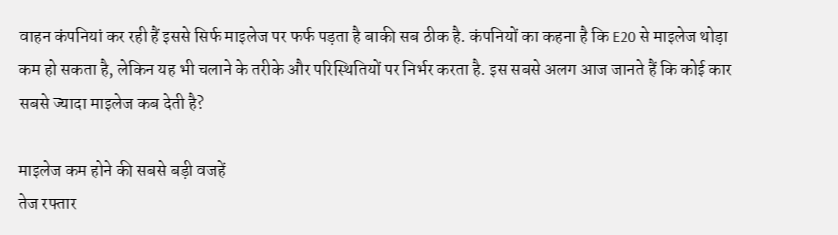वाहन कंपनियां कर रही हैं इससे सिर्फ माइलेज पर फर्फ पड़ता है बाकी सब ठीक है. कंपनियों का कहना है कि E20 से माइलेज थोड़ा कम हो सकता है, लेकिन यह भी चलाने के तरीके और परिस्थितियों पर निर्भर करता है. इस सबसे अलग आज जानते हैं कि कोई कार सबसे ज्यादा माइलेज कब देती है?

माइलेज कम होने की सबसे बड़ी वजहें
तेज रफ्तार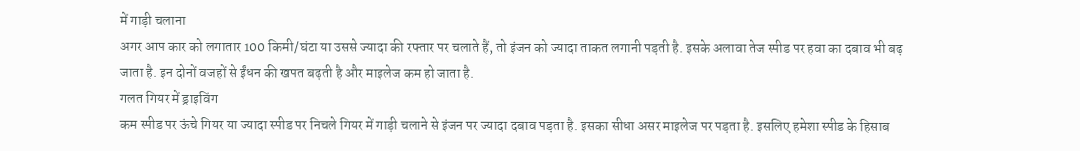में गाड़ी चलाना
अगर आप कार को लगातार 100 किमी/घंटा या उससे ज्यादा की रफ्तार पर चलाते हैं, तो इंजन को ज्यादा ताकत लगानी पड़ती है. इसके अलावा तेज स्पीड पर हवा का दबाव भी बढ़ जाता है. इन दोनों वजहों से ईंधन की खपत बढ़ती है और माइलेज कम हो जाता है.
गलत गियर में ड्राइविंग
कम स्पीड पर ऊंचे गियर या ज्यादा स्पीड पर निचले गियर में गाड़ी चलाने से इंजन पर ज्यादा दबाव पड़ता है. इसका सीधा असर माइलेज पर पड़ता है. इसलिए हमेशा स्पीड के हिसाब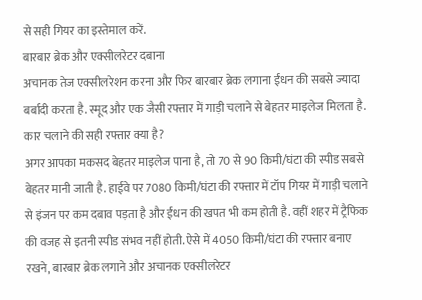से सही गियर का इस्तेमाल करें.
बारबार ब्रेक और एक्सीलरेटर दबाना
अचानक तेज एक्सीलरेशन करना और फिर बारबार ब्रेक लगाना ईंधन की सबसे ज्यादा बर्बादी करता है. स्मूद और एक जैसी रफ्तार में गाड़ी चलाने से बेहतर माइलेज मिलता है.
कार चलाने की सही रफ्तार क्या है?
अगर आपका मकसद बेहतर माइलेज पाना है, तो 70 से 90 किमी/घंटा की स्पीड सबसे बेहतर मानी जाती है. हाईवे पर 7080 किमी/घंटा की रफ्तार में टॉप गियर में गाड़ी चलाने से इंजन पर कम दबाव पड़ता है और ईंधन की खपत भी कम होती है. वहीं शहर में ट्रैफिक की वजह से इतनी स्पीड संभव नहीं होती. ऐसे में 4050 किमी/घंटा की रफ्तार बनाए रखने, बारबार ब्रेक लगाने और अचानक एक्सीलरेटर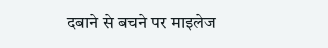दबाने से बचने पर माइलेज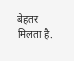बेहतर मिलता है.